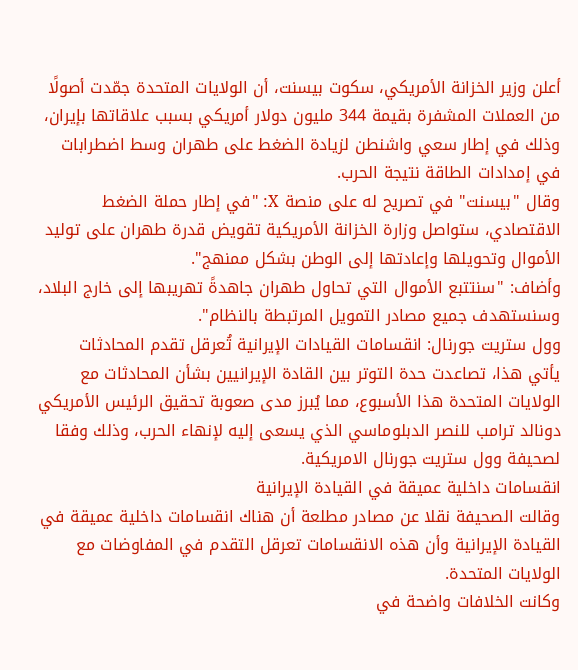أعلن وزير الخزانة الأمريكي، سكوت بيسنت، أن الولايات المتحدة جمّدت أصولًا من العملات المشفرة بقيمة 344 مليون دولار أمريكي بسبب علاقاتها بإيران، وذلك في إطار سعي واشنطن لزيادة الضغط على طهران وسط اضطرابات في إمدادات الطاقة نتيجة الحرب.
وقال "بيسنت" في تصريح له على منصة X: "في إطار حملة الضغط الاقتصادي، ستواصل وزارة الخزانة الأمريكية تقويض قدرة طهران على توليد الأموال وتحويلها وإعادتها إلى الوطن بشكل ممنهج".
وأضاف: "سنتتبع الأموال التي تحاول طهران جاهدةً تهريبها إلى خارج البلاد، وسنستهدف جميع مصادر التمويل المرتبطة بالنظام".
وول ستريت جورنال: انقسامات القيادات الإيرانية تُعرقل تقدم المحادثات
يأتي هذا، تصاعدت حدة التوتر بين القادة الإيرانيين بشأن المحادثات مع الولايات المتحدة هذا الأسبوع، مما يُبرز مدى صعوبة تحقيق الرئيس الأمريكي دونالد ترامب للنصر الدبلوماسي الذي يسعى إليه لإنهاء الحرب، وذلك وفقا لصحيفة وول ستريت جورنال الامريكية.
انقسامات داخلية عميقة في القيادة الإيرانية
وقالت الصحيفة نقلا عن مصادر مطلعة أن هناك انقسامات داخلية عميقة في القيادة الإيرانية وأن هذه الانقسامات تعرقل التقدم في المفاوضات مع الولايات المتحدة.
وكانت الخلافات واضحة في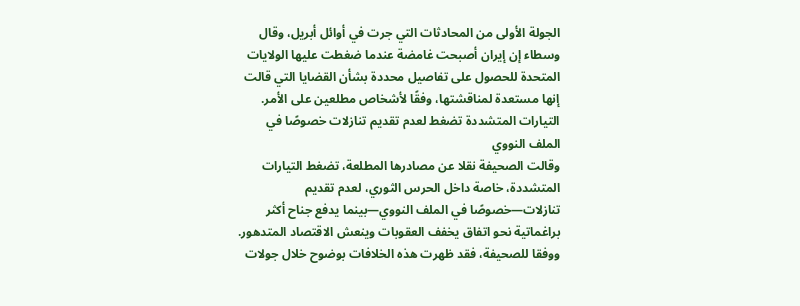الجولة الأولى من المحادثات التي جرت في أوائل أبريل، وقال وسطاء إن إيران أصبحت غامضة عندما ضغطت عليها الولايات المتحدة للحصول على تفاصيل محددة بشأن القضايا التي قالت إنها مستعدة لمناقشتها، وفقًا لأشخاص مطلعين على الأمر.
التيارات المتشددة تضغط لعدم تقديم تنازلات خصوصًا في الملف النووي
وقالت الصحيفة نقلا عن مصادرها المطلعة، تضغط التيارات المتشددة، خاصة داخل الحرس الثوري، لعدم تقديم تنازلات—خصوصًا في الملف النووي—بينما يدفع جناح أكثر براغماتية نحو اتفاق يخفف العقوبات وينعش الاقتصاد المتدهور.
ووفقا للصحيفة، فقد ظهرت هذه الخلافات بوضوح خلال جولات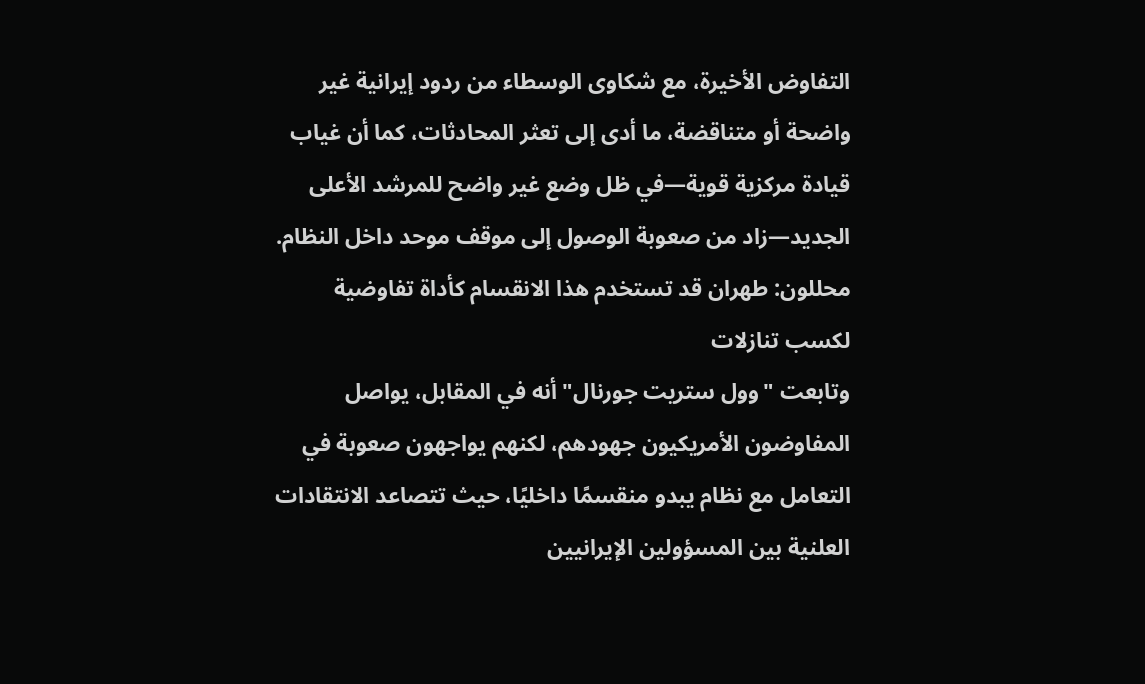التفاوض الأخيرة، مع شكاوى الوسطاء من ردود إيرانية غير واضحة أو متناقضة، ما أدى إلى تعثر المحادثات، كما أن غياب قيادة مركزية قوية—في ظل وضع غير واضح للمرشد الأعلى الجديد—زاد من صعوبة الوصول إلى موقف موحد داخل النظام.
محللون: طهران قد تستخدم هذا الانقسام كأداة تفاوضية لكسب تنازلات
وتابعت "وول ستريت جورنال" أنه في المقابل، يواصل المفاوضون الأمريكيون جهودهم، لكنهم يواجهون صعوبة في التعامل مع نظام يبدو منقسمًا داخليًا، حيث تتصاعد الانتقادات العلنية بين المسؤولين الإيرانيين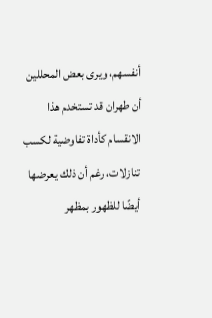أنفسهم، ويرى بعض المحللين أن طهران قد تستخدم هذا الانقسام كأداة تفاوضية لكسب تنازلات، رغم أن ذلك يعرضها أيضًا للظهور بمظهر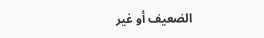الضعيف أو غير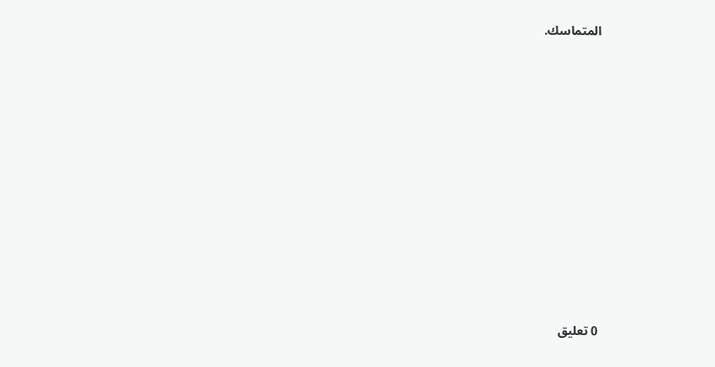المتماسك.















0 تعليق